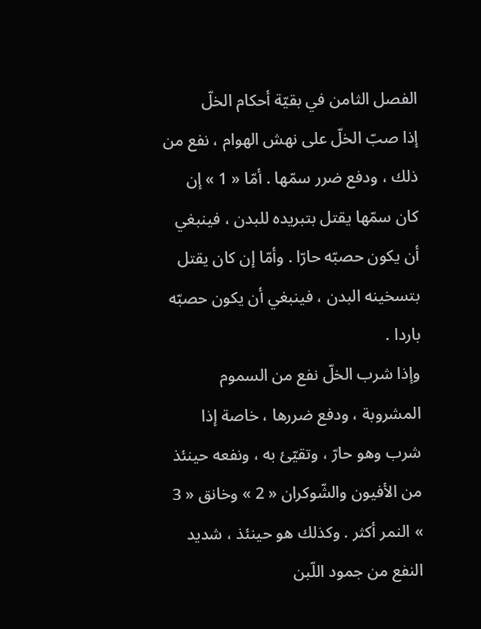الفصل الثامن في بقيّة أحكام الخلّ
إذا صبّ الخلّ على نهش الهوام ، نفع من ذلك ، ودفع ضرر سمّها . أمّا « 1 » إن كان سمّها يقتل بتبريده للبدن ، فينبغي أن يكون حصبّه حارّا . وأمّا إن كان يقتل بتسخينه البدن ، فينبغي أن يكون حصبّه باردا .
وإذا شرب الخلّ نفع من السموم المشروبة ، ودفع ضررها ، خاصة إذا شرب وهو حارّ ، وتقيّئ به ، ونفعه حينئذ من الأفيون والشّوكران « 2 » وخانق « 3 » النمر أكثر . وكذلك هو حينئذ ، شديد النفع من جمود اللّبن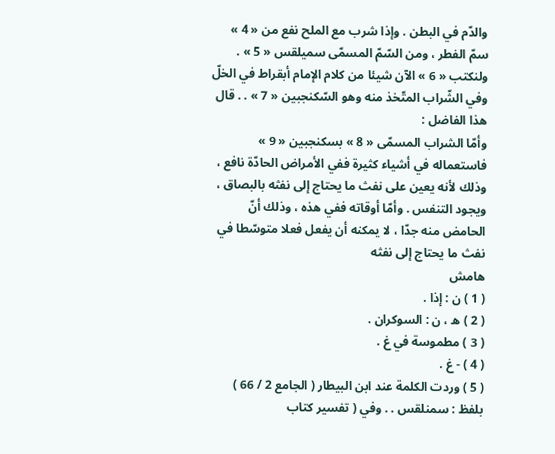والدّم في البطن . وإذا شرب مع الملح نفع من « 4 » سمّ الفطر ، ومن السّمّ المسمّى سميلقس « 5 » .
ولنكتب « 6 » الآن شيئا من كلام الإمام أبقراط في الخلّ وفي الشّراب المتّخذ منه وهو السّكنجبين « 7 » . . قال هذا الفاضل :
وأمّا الشراب المسمّى « 8 » بسكنجبين « 9 » فاستعماله في أشياء كثيرة ففي الأمراض الحادّة نافع ، وذلك لأنه يعين على نفث ما يحتاج إلى نفثه بالبصاق ، ويجود التنفس . وأمّا أوقاته ففي هذه ، وذلك أنّ الحامض منه جدّا ، لا يمكنه أن يفعل فعلا متوسّطا في نفث ما يحتاج إلى نفثه
هامش
( 1 ) ن : إذا .
( 2 ) ه ، ن : السوكران .
( 3 ) مطموسة في غ .
( 4 ) - غ .
( 5 ) وردت الكلمة عند ابن البيطار ( الجامع 2 / 66 ) بلفظ : سمنلقس . . وفي ( تفسير كتاب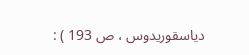دياسقوريدوس ، ص 193 ) :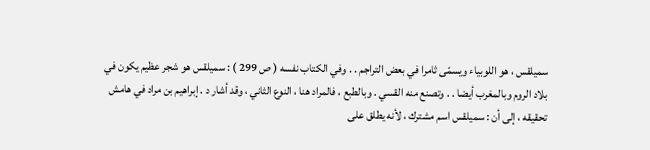سميلقس ، هو اللوبياء ويسمّى ثامرا في بعض التراجم . . وفي الكتاب نفسه ( ص 299 ) : سميلقس هو شجر عظيم يكون في بلاد الروم وبالمغرب أيضا . . وتصنع منه القسي . وبالطبع ، فالمراد هنا ، النوع الثاني ، وقد أشار د . إبراهيم بن مراد في هامش تحقيقه ، إلى أن : سميلقس اسم مشترك ، لأنه يطلق على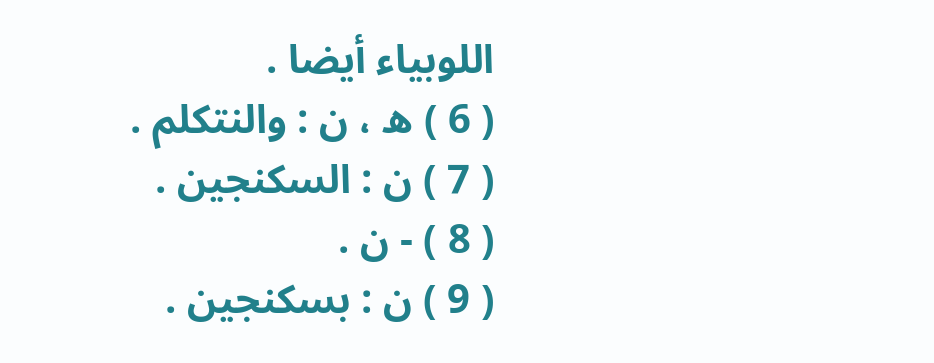اللوبياء أيضا .
( 6 ) ه ، ن : والنتكلم .
( 7 ) ن : السكنجين .
( 8 ) - ن .
( 9 ) ن : بسكنجين .